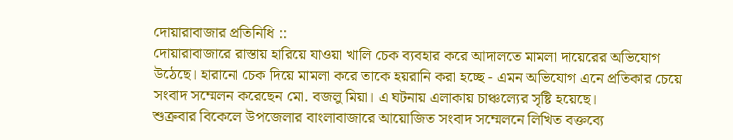দোয়ারাবাজার প্রতিনিধি ::
দোয়ারাবাজারে রাস্তায় হারিয়ে যাওয়া খালি চেক ব্যবহার করে আদালতে মামলা দায়েরের অভিযোগ উঠেছে। হারানো চেক দিয়ে মামলা করে তাকে হয়রানি করা হচ্ছে - এমন অভিযোগ এনে প্রতিকার চেয়ে সংবাদ সম্মেলন করেছেন মো. বজলু মিয়া। এ ঘটনায় এলাকায় চাঞ্চল্যের সৃষ্টি হয়েছে।
শুক্রবার বিকেলে উপজেলার বাংলাবাজারে আয়োজিত সংবাদ সম্মেলনে লিখিত বক্তব্যে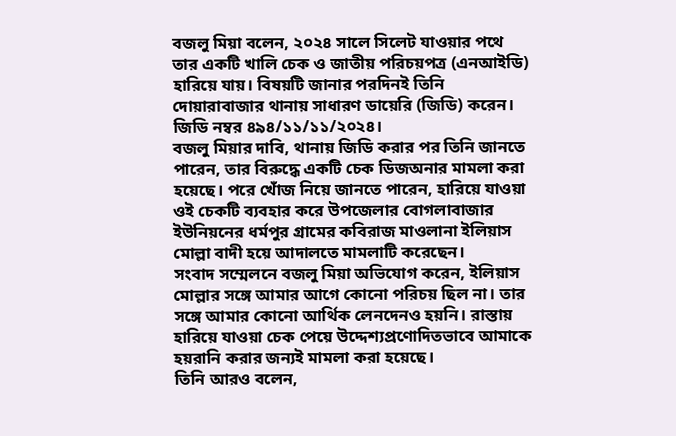বজলু মিয়া বলেন, ২০২৪ সালে সিলেট যাওয়ার পথে তার একটি খালি চেক ও জাতীয় পরিচয়পত্র (এনআইডি) হারিয়ে যায়। বিষয়টি জানার পরদিনই তিনি দোয়ারাবাজার থানায় সাধারণ ডায়েরি (জিডি) করেন। জিডি নম্বর ৪৯৪/১১/১১/২০২৪।
বজলু মিয়ার দাবি, থানায় জিডি করার পর তিনি জানতে পারেন, তার বিরুদ্ধে একটি চেক ডিজঅনার মামলা করা হয়েছে। পরে খোঁজ নিয়ে জানতে পারেন, হারিয়ে যাওয়া ওই চেকটি ব্যবহার করে উপজেলার বোগলাবাজার ইউনিয়নের ধর্মপুর গ্রামের কবিরাজ মাওলানা ইলিয়াস মোল্লা বাদী হয়ে আদালতে মামলাটি করেছেন।
সংবাদ সম্মেলনে বজলু মিয়া অভিযোগ করেন, ইলিয়াস মোল্লার সঙ্গে আমার আগে কোনো পরিচয় ছিল না। তার সঙ্গে আমার কোনো আর্থিক লেনদেনও হয়নি। রাস্তায় হারিয়ে যাওয়া চেক পেয়ে উদ্দেশ্যপ্রণোদিতভাবে আমাকে হয়রানি করার জন্যই মামলা করা হয়েছে।
তিনি আরও বলেন,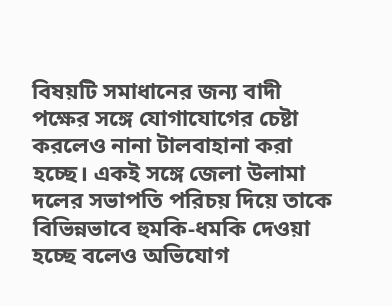বিষয়টি সমাধানের জন্য বাদী পক্ষের সঙ্গে যোগাযোগের চেষ্টা করলেও নানা টালবাহানা করা হচ্ছে। একই সঙ্গে জেলা উলামা দলের সভাপতি পরিচয় দিয়ে তাকে বিভিন্নভাবে হুমকি-ধমকি দেওয়া হচ্ছে বলেও অভিযোগ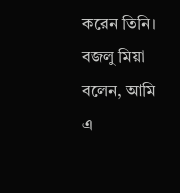করেন তিনি।
বজলু মিয়া বলেন, আমি এ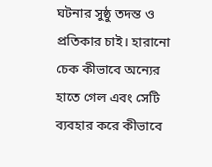ঘটনার সুষ্ঠু তদন্ত ও প্রতিকার চাই। হারানো চেক কীভাবে অন্যের হাতে গেল এবং সেটি ব্যবহার করে কীভাবে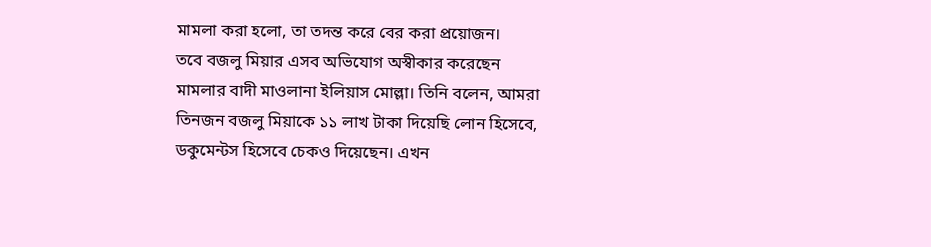মামলা করা হলো, তা তদন্ত করে বের করা প্রয়োজন।
তবে বজলু মিয়ার এসব অভিযোগ অস্বীকার করেছেন মামলার বাদী মাওলানা ইলিয়াস মোল্লা। তিনি বলেন, আমরা তিনজন বজলু মিয়াকে ১১ লাখ টাকা দিয়েছি লোন হিসেবে, ডকুমেন্টস হিসেবে চেকও দিয়েছেন। এখন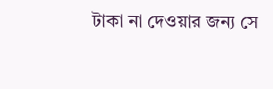টাকা না দেওয়ার জন্য সে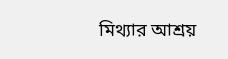মিথ্যার আশ্রয়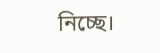নিচ্ছে।